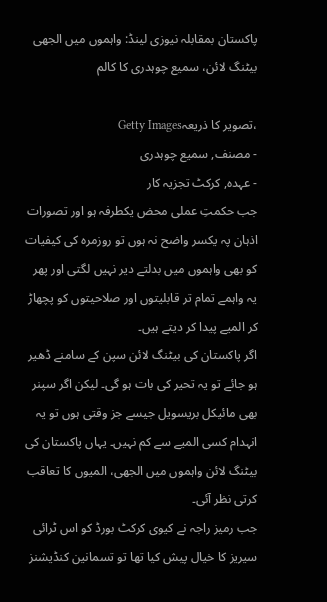پاکستان بمقابلہ نیوزی لینڈ: واہموں میں الجھی بیٹنگ لائن، سمیع چوہدری کا کالم

،تصویر کا ذریعہGetty Images
- مصنف, سمیع چوہدری
- عہدہ, کرکٹ تجزیہ کار
جب حکمتِ عملی محض یکطرفہ ہو اور تصورات اذہان پہ یکسر واضح نہ ہوں تو روزمرہ کی کیفیات کو بھی واہموں میں بدلتے دیر نہیں لگتی اور پھر یہ واہمے تمام تر قابلیتوں اور صلاحیتوں کو پچھاڑ کر المیے پیدا کر دیتے ہیں۔
اگر پاکستان کی بیٹنگ لائن سپن کے سامنے ڈھیر ہو جائے تو یہ تحیر کی بات ہو گی۔ لیکن اگر سپنر بھی مائیکل بریسویل جیسے جز وقتی ہوں تو یہ انہدام کسی المیے سے کم نہیں۔ یہاں پاکستان کی بیٹنگ لائن واہموں میں الجھی، المیوں کا تعاقب کرتی نظر آئی۔
جب رمیز راجہ نے کیوی کرکٹ بورڈ کو اس ٹرائی سیریز کا خیال پیش کیا تھا تو تسمانین کنڈیشنز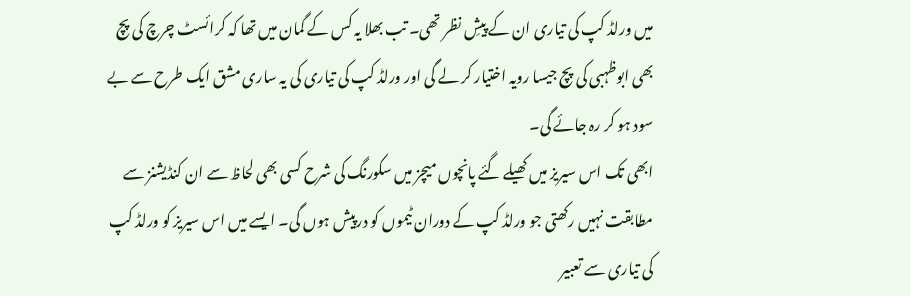میں ورلڈ کپ کی تیاری ان کے پیشِ نظر تھی۔ تب بھلا یہ کس کے گمان میں تھا کہ کرائسٹ چرچ کی پچ بھی ابوظہبی کی پچ جیسا رویہ اختیار کر لے گی اور ورلڈ کپ کی تیاری کی یہ ساری مشق ایک طرح سے بے سود ہو کر رہ جائے گی۔
ابھی تک اس سیریز میں کھیلے گئے پانچوں میچز میں سکورنگ کی شرح کسی بھی لحاظ سے ان کنڈیشنز سے مطابقت نہیں رکھتی جو ورلڈ کپ کے دوران ٹیموں کو درپیش ہوں گی۔ ایسے میں اس سیریز کو ورلڈ کپ کی تیاری سے تعبیر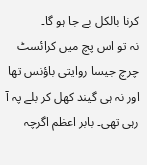کرنا بالکل بے جا ہو گا۔
نہ تو اس پچ میں کرائسٹ چرچ جیسا روایتی باؤنس تھا اور نہ ہی گیند کھل کر بلے پہ آ رہی تھی۔ بابر اعظم اگرچہ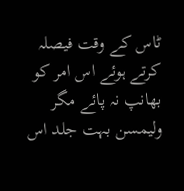ٹاس کے وقت فیصلہ کرتے ہوئے اس امر کو بھانپ نہ پائے مگر ولیمسن بہت جلد اس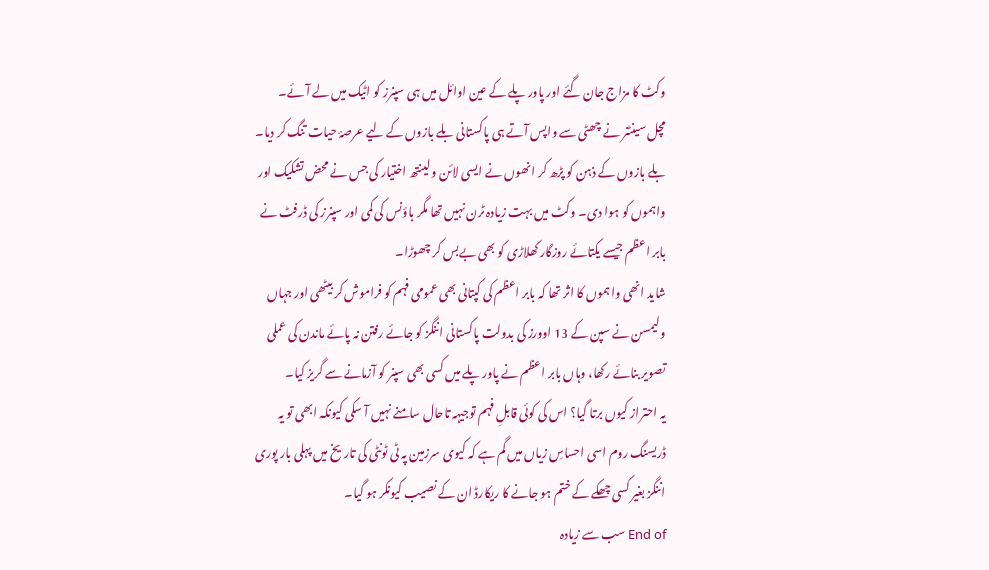وکٹ کا مزاج جان گئے اور پاور پلے کے عین اوائل میں ہی سپنرز کو اٹیک میں لے آئے۔
مچل سینٹنر نے چھٹی سے واپس آتے ہی پاکستانی بلے بازوں کے لیے عرصۂ حیات تنگ کر دیا۔ بلے بازوں کے ذہن کو پڑھ کر انھوں نے ایسی لائن و لینتھ اختیار کی جس نے محض تشکیک اور واہموں کو ہوا دی۔ وکٹ میں بہت زیادہ ٹرن نہیں تھا مگر باؤنس کی کمی اور سپنرز کی ڈرفٹ نے بابر اعظم جیسے یکتائے روزگار کھلاڑی کو بھی بےبس کر چھوڑا۔
شاید انھی واہموں کا اثر تھا کہ بابر اعظم کی کپتانی بھی عمومی فہم کو فراموش کر بیٹھی اور جہاں ولیمسن نے سپن کے 13 اوورز کی بدولت پاکستانی اننگز کو جائے رفتن نہ پائے ماندن کی عملی تصویر بنائے رکھا، وہاں بابر اعظم نے پاور پلے میں کسی بھی سپنر کو آزمانے سے گریز کیا۔
یہ احتراز کیوں برتا گیا؟ اس کی کوئی قابلِ فہم توجیہہ تاحال سامنے نہیں آ سکی کیونکہ ابھی تو یہ ڈریسنگ روم اسی احساسِ زیاں میں گم ہے کہ کیوی سرزمین پہ ٹی ٹونٹی کی تاریخ میں پہلی بار پوری اننگز بغیر کسی چھکے کے ختم ہو جانے کا ریکارڈ ان کے نصیب کیونکر ہو گیا۔
End of سب سے زیادہ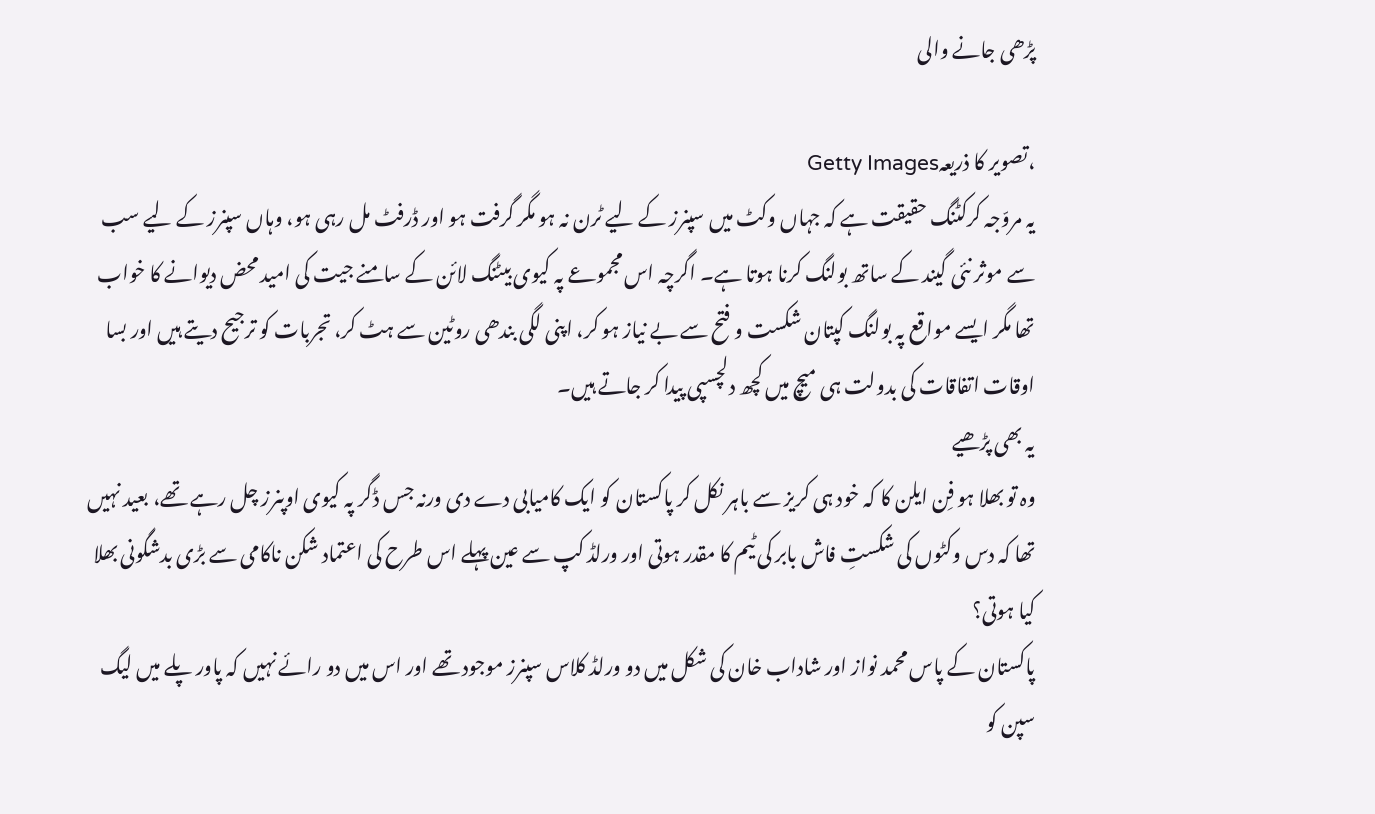پڑھی جانے والی

،تصویر کا ذریعہGetty Images
یہ مروّجہ کرکٹنگ حقیقت ہے کہ جہاں وکٹ میں سپنرز کے لیے ٹرن نہ ہو مگر گرفت ہو اور ڈرفٹ مل رہی ہو، وہاں سپنرز کے لیے سب سے موثر نئی گیند کے ساتھ بولنگ کرنا ہوتا ہے۔ اگرچہ اس مجموعے پہ کیوی بیٹنگ لائن کے سامنے جیت کی امید محض دیوانے کا خواب تھا مگر ایسے مواقع پہ بولنگ کپتان شکست و فتح سے بے نیاز ہو کر، اپنی لگی بندھی روٹین سے ہٹ کر، تجربات کو ترجیح دیتے ہیں اور بسا اوقات اتفاقات کی بدولت ہی میچ میں کچھ دلچسپی پیدا کر جاتے ہیں۔
یہ بھی پڑھیے
وہ تو بھلا ہو فِن ایلن کا کہ خود ہی کریز سے باہر نکل کر پاکستان کو ایک کامیابی دے دی ورنہ جس ڈگر پہ کیوی اوپنرز چل رہے تھے، بعید نہیں تھا کہ دس وکٹوں کی شکستِ فاش بابر کی ٹیم کا مقدر ہوتی اور ورلڈ کپ سے عین پہلے اس طرح کی اعتماد شکن ناکامی سے بڑی بدشگونی بھلا کیا ہوتی؟
پاکستان کے پاس محمد نواز اور شاداب خان کی شکل میں دو ورلڈ کلاس سپنرز موجود تھے اور اس میں دو رائے نہیں کہ پاور پلے میں لیگ سپن کو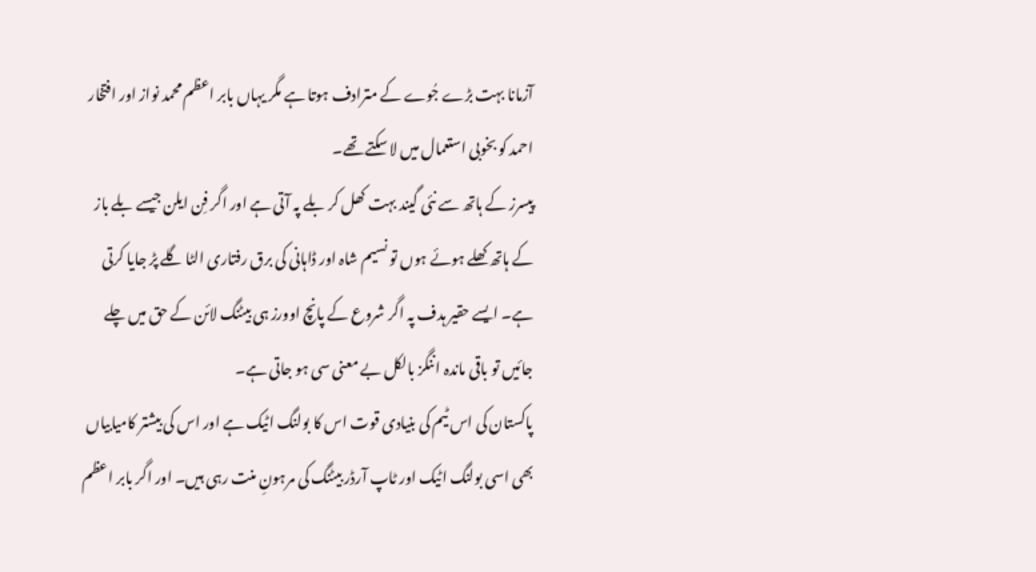آزمانا بہت بڑے جُوے کے مترادف ہوتا ہے مگر یہاں بابر اعظم محمد نواز اور افتخار احمد کو بخوبی استعمال میں لا سکتے تھے۔
پیسرز کے ہاتھ سے نئی گیند بہت کھل کر بلے پہ آتی ہے اور اگر فِن ایلن جیسے بلے باز کے ہاتھ کھلے ہوئے ہوں تو نسیم شاہ اور ڈاہانی کی برق رفتاری الٹا گلے پڑ جایا کرتی ہے۔ ایسے حقیر ہدف پہ اگر شروع کے پانچ اوورز ہی بیٹنگ لائن کے حق میں چلے جائیں تو باقی ماندہ اننگز بالکل بے معنی سی ہو جاتی ہے۔
پاکستان کی اس ٹیم کی بنیادی قوت اس کا بولنگ اٹیک ہے اور اس کی بیشتر کامیابیاں بھی اسی بولنگ اٹیک اور ٹاپ آرڈر بیٹنگ کی مرہونِ منت رہی ہیں۔ اور اگر بابر اعظم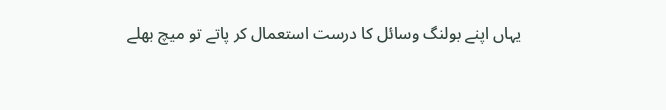یہاں اپنے بولنگ وسائل کا درست استعمال کر پاتے تو میچ بھلے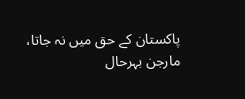پاکستان کے حق میں نہ جاتا، مارجن بہرحال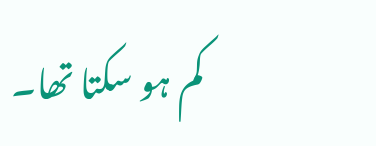کم ہو سکتا تھا۔